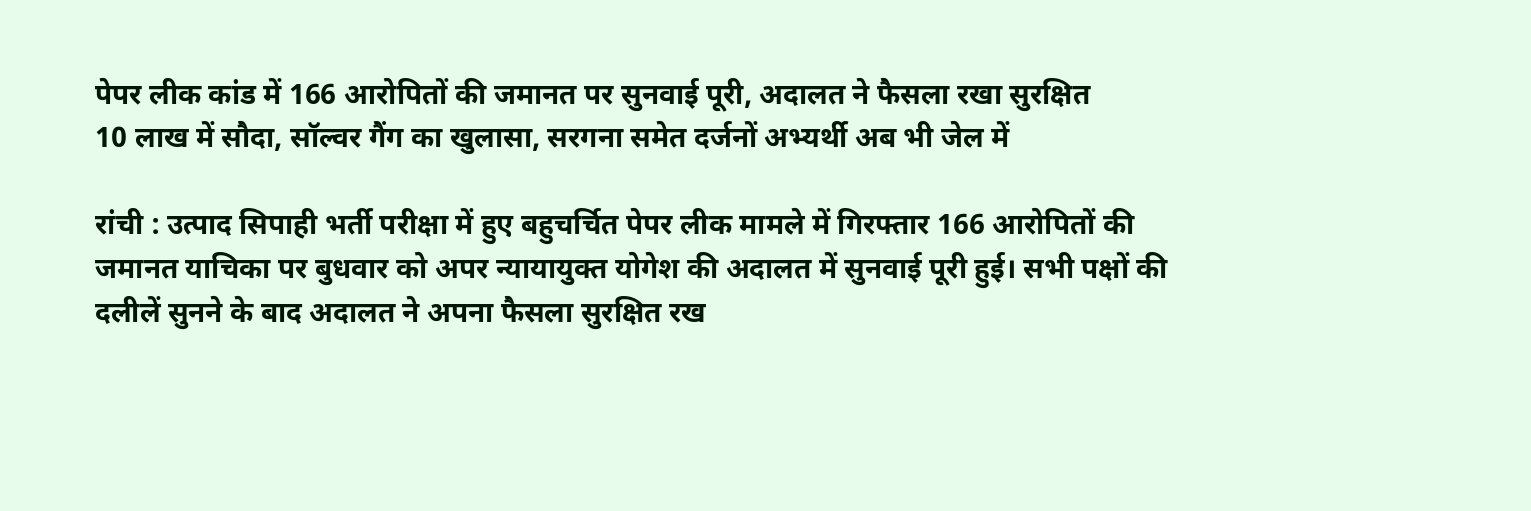पेपर लीक कांड में 166 आरोपितों की जमानत पर सुनवाई पूरी, अदालत ने फैसला रखा सुरक्षित
10 लाख में सौदा, सॉल्वर गैंग का खुलासा, सरगना समेत दर्जनों अभ्यर्थी अब भी जेल में

रांची : उत्पाद सिपाही भर्ती परीक्षा में हुए बहुचर्चित पेपर लीक मामले में गिरफ्तार 166 आरोपितों की जमानत याचिका पर बुधवार को अपर न्यायायुक्त योगेश की अदालत में सुनवाई पूरी हुई। सभी पक्षों की दलीलें सुनने के बाद अदालत ने अपना फैसला सुरक्षित रख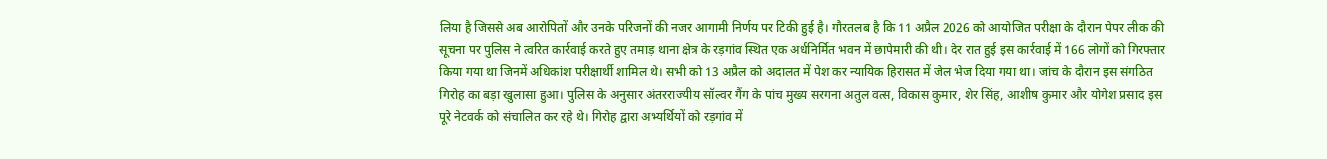लिया है जिससे अब आरोपितों और उनके परिजनों की नजर आगामी निर्णय पर टिकी हुई है। गौरतलब है कि 11 अप्रैल 2026 को आयोजित परीक्षा के दौरान पेपर लीक की सूचना पर पुलिस ने त्वरित कार्रवाई करते हुए तमाड़ थाना क्षेत्र के रड़गांव स्थित एक अर्धनिर्मित भवन में छापेमारी की थी। देर रात हुई इस कार्रवाई में 166 लोगों को गिरफ्तार किया गया था जिनमें अधिकांश परीक्षार्थी शामिल थे। सभी को 13 अप्रैल को अदालत में पेश कर न्यायिक हिरासत में जेल भेज दिया गया था। जांच के दौरान इस संगठित गिरोह का बड़ा खुलासा हुआ। पुलिस के अनुसार अंतरराज्यीय सॉल्वर गैंग के पांच मुख्य सरगना अतुल वत्स, विकास कुमार, शेर सिंह, आशीष कुमार और योगेश प्रसाद इस पूरे नेटवर्क को संचालित कर रहे थे। गिरोह द्वारा अभ्यर्थियों को रड़गांव में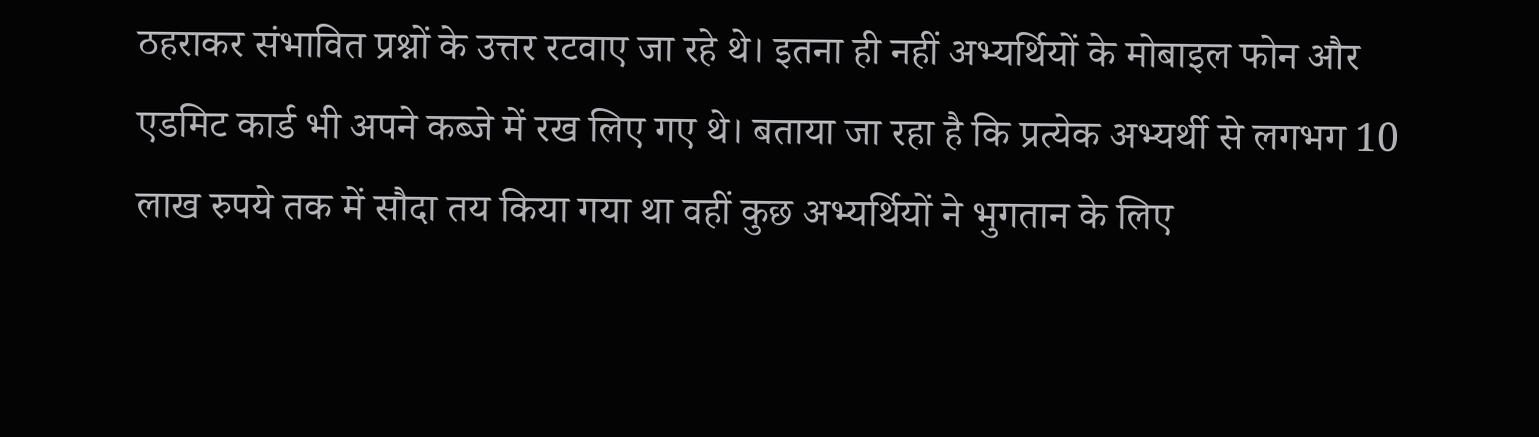ठहराकर संभावित प्रश्नों के उत्तर रटवाए जा रहे थे। इतना ही नहीं अभ्यर्थियों के मोबाइल फोन और एडमिट कार्ड भी अपने कब्जे में रख लिए गए थे। बताया जा रहा है कि प्रत्येक अभ्यर्थी से लगभग 10 लाख रुपये तक में सौदा तय किया गया था वहीं कुछ अभ्यर्थियों ने भुगतान के लिए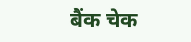बैंक चेक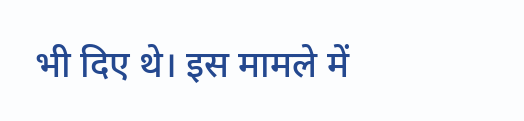भी दिए थे। इस मामले में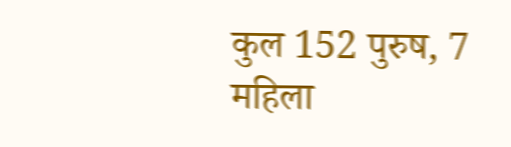कुल 152 पुरुष, 7 महिला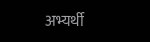अभ्यर्थी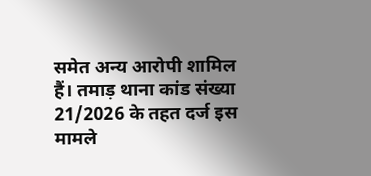समेत अन्य आरोपी शामिल हैं। तमाड़ थाना कांड संख्या 21/2026 के तहत दर्ज इस मामले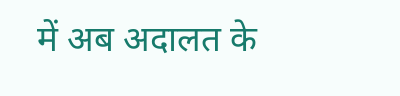में अब अदालत के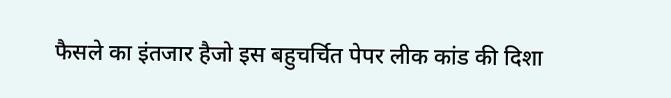फैसले का इंतजार हैजो इस बहुचर्चित पेपर लीक कांड की दिशा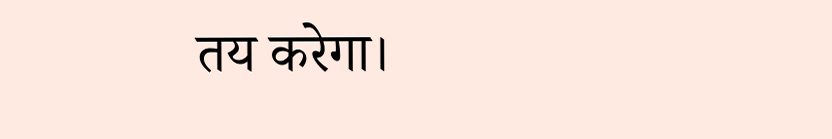तय करेगा।